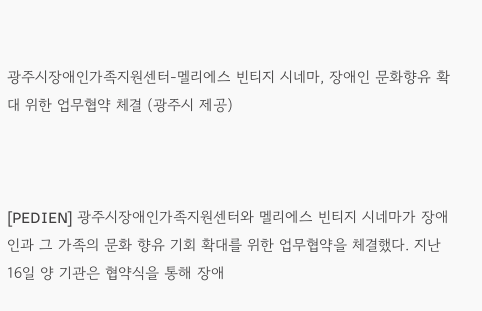광주시장애인가족지원센터-멜리에스 빈티지 시네마, 장애인 문화향유 확대 위한 업무협약 체결 (광주시 제공)



[PEDIEN] 광주시장애인가족지원센터와 멜리에스 빈티지 시네마가 장애인과 그 가족의 문화 향유 기회 확대를 위한 업무협약을 체결했다. 지난 16일 양 기관은 협약식을 통해 장애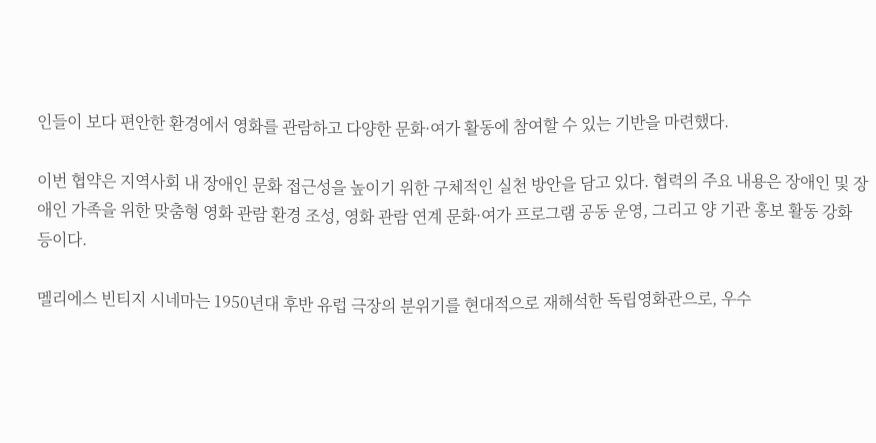인들이 보다 편안한 환경에서 영화를 관람하고 다양한 문화·여가 활동에 참여할 수 있는 기반을 마련했다.

이번 협약은 지역사회 내 장애인 문화 접근성을 높이기 위한 구체적인 실천 방안을 담고 있다. 협력의 주요 내용은 장애인 및 장애인 가족을 위한 맞춤형 영화 관람 환경 조성, 영화 관람 연계 문화·여가 프로그램 공동 운영, 그리고 양 기관 홍보 활동 강화 등이다.

멜리에스 빈티지 시네마는 1950년대 후반 유럽 극장의 분위기를 현대적으로 재해석한 독립영화관으로, 우수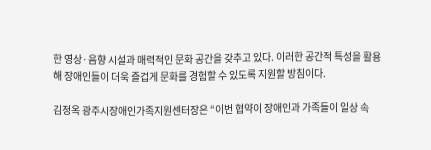한 영상·음향 시설과 매력적인 문화 공간을 갖추고 있다. 이러한 공간적 특성을 활용해 장애인들이 더욱 즐겁게 문화를 경험할 수 있도록 지원할 방침이다.

김정옥 광주시장애인가족지원센터장은 “이번 협약이 장애인과 가족들이 일상 속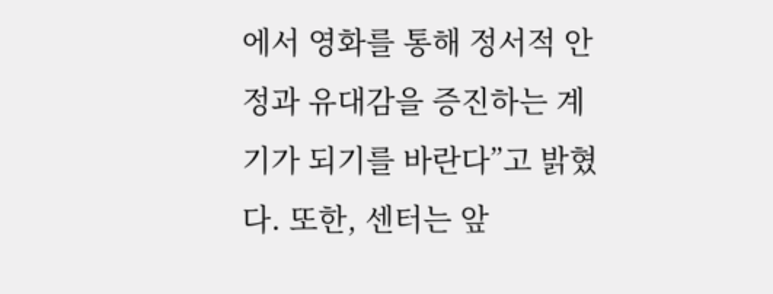에서 영화를 통해 정서적 안정과 유대감을 증진하는 계기가 되기를 바란다”고 밝혔다. 또한, 센터는 앞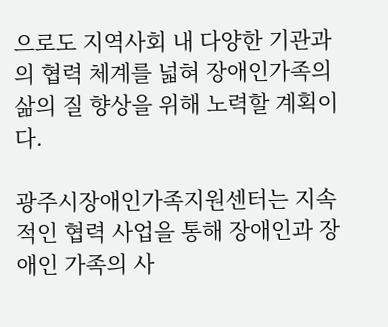으로도 지역사회 내 다양한 기관과의 협력 체계를 넓혀 장애인가족의 삶의 질 향상을 위해 노력할 계획이다.

광주시장애인가족지원센터는 지속적인 협력 사업을 통해 장애인과 장애인 가족의 사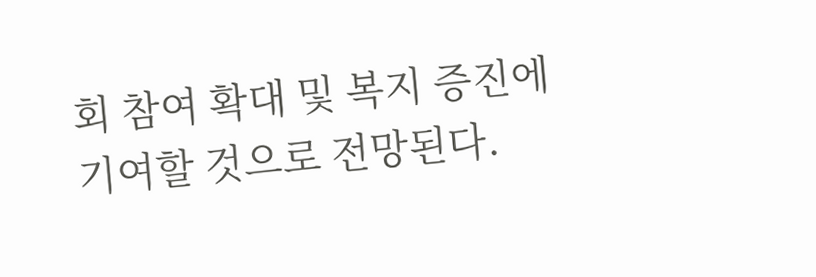회 참여 확대 및 복지 증진에 기여할 것으로 전망된다.